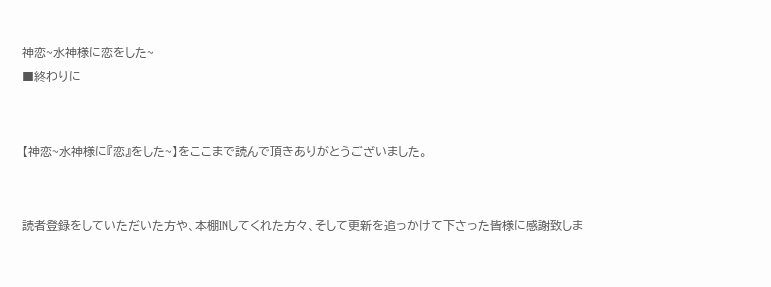神恋~水神様に恋をした~
■終わりに


【神恋~水神様に『恋』をした~】をここまで読んで頂きありがとうございました。


読者登録をしていただいた方や、本棚INしてくれた方々、そして更新を追っかけて下さった皆様に感謝致しま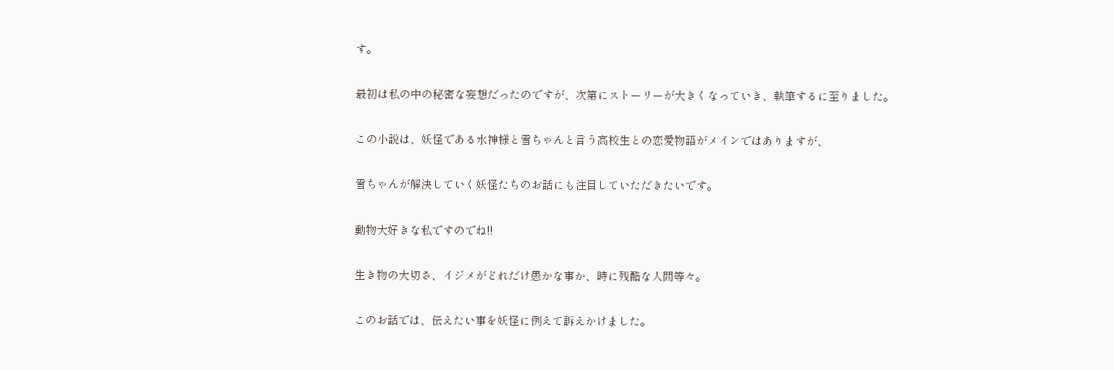す。


最初は私の中の秘密な妄想だったのですが、次第にストーリーが大きくなっていき、執筆するに至りました。


この小説は、妖怪である水神様と雪ちゃんと言う高校生との恋愛物語がメインではありますが、


雪ちゃんが解決していく妖怪たちのお話にも注目していただきたいです。


動物大好きな私ですのでね!!


生き物の大切さ、イジメがどれだけ愚かな事か、時に残酷な人間等々。


このお話では、伝えたい事を妖怪に例えて訴えかけました。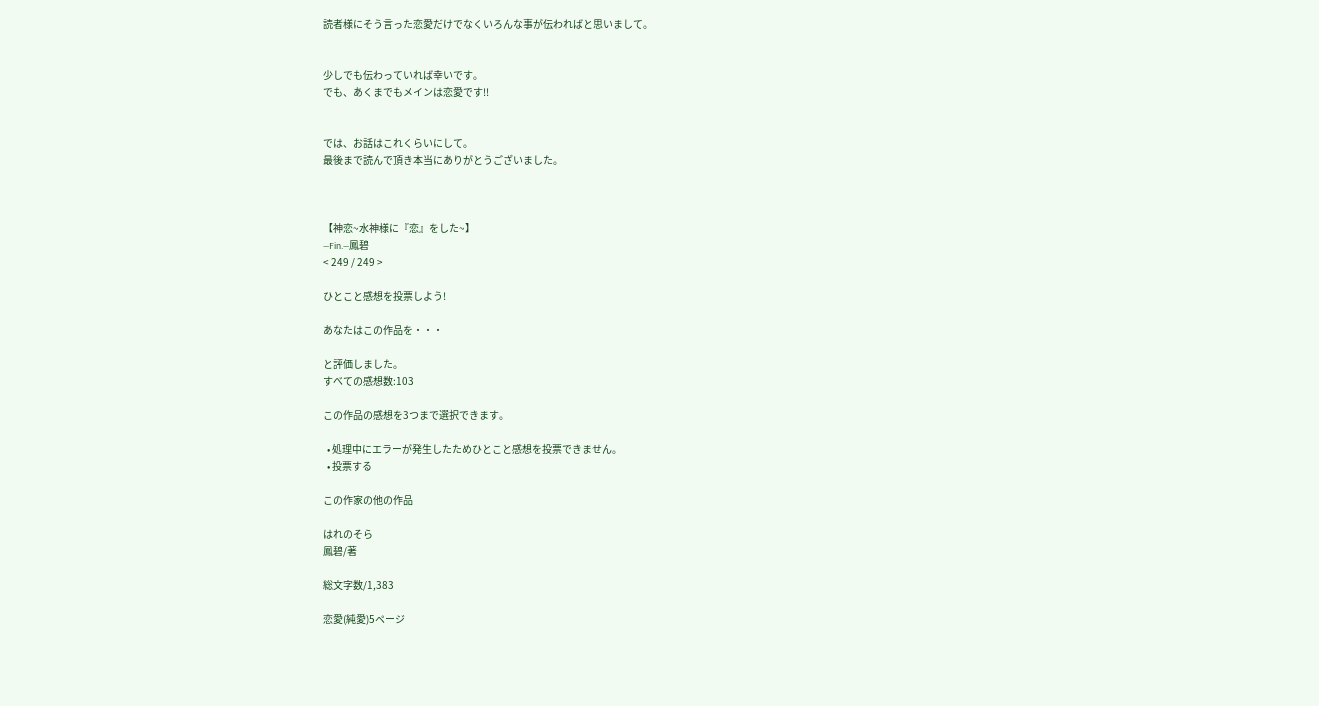読者様にそう言った恋愛だけでなくいろんな事が伝わればと思いまして。


少しでも伝わっていれば幸いです。
でも、あくまでもメインは恋愛です!!


では、お話はこれくらいにして。
最後まで読んで頂き本当にありがとうございました。



【神恋~水神様に『恋』をした~】
―Fin.―鳳碧
< 249 / 249 >

ひとこと感想を投票しよう!

あなたはこの作品を・・・

と評価しました。
すべての感想数:103

この作品の感想を3つまで選択できます。

  • 処理中にエラーが発生したためひとこと感想を投票できません。
  • 投票する

この作家の他の作品

はれのそら
鳳碧/著

総文字数/1,383

恋愛(純愛)5ページ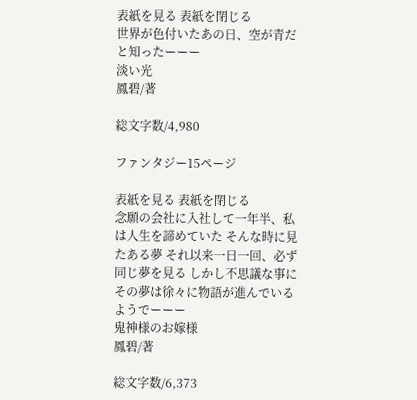表紙を見る 表紙を閉じる
世界が色付いたあの日、空が青だと知ったーーー
淡い光
鳳碧/著

総文字数/4,980

ファンタジー15ページ

表紙を見る 表紙を閉じる
念願の会社に入社して一年半、私は人生を諦めていた そんな時に見たある夢 それ以来一日一回、必ず同じ夢を見る しかし不思議な事に その夢は徐々に物語が進んでいるようでーーー
鬼神様のお嫁様
鳳碧/著

総文字数/6,373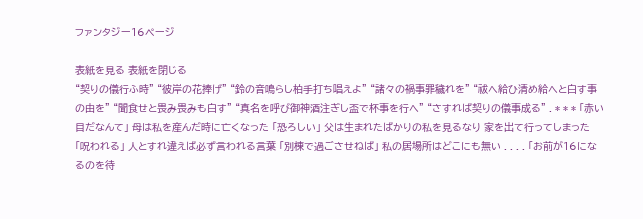ファンタジー16ページ

表紙を見る 表紙を閉じる
“契りの儀行ふ時” “彼岸の花捧げ” “鈴の音鳴らし柏手打ち唱えよ” “諸々の禍事罪穢れを” “祓へ給ひ清め給へと白す事の由を” “聞食せと畏み畏みも白す” “真名を呼び御神酒注ぎし盃で杯事を行へ” “さすれば契りの儀事成る” . * * * 「赤い目だなんて」 母は私を産んだ時に亡くなった 「恐ろしい」 父は生まれたばかりの私を見るなり 家を出て行ってしまった 「呪われる」 人とすれ違えば必ず言われる言葉 「別棟で過ごさせねば」 私の居場所はどこにも無い . . . . 「お前が16になるのを待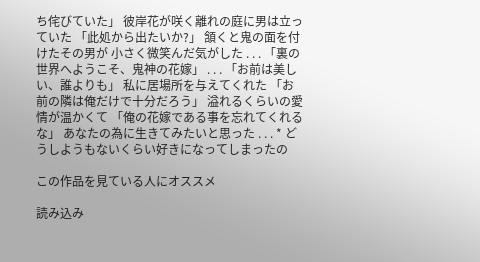ち侘びていた」 彼岸花が咲く離れの庭に男は立っていた 「此処から出たいか?」 頷くと鬼の面を付けたその男が 小さく微笑んだ気がした . . . 「裏の世界へようこそ、鬼神の花嫁」 . . . 「お前は美しい、誰よりも」 私に居場所を与えてくれた 「お前の隣は俺だけで十分だろう」 溢れるくらいの愛情が温かくて 「俺の花嫁である事を忘れてくれるな」 あなたの為に生きてみたいと思った . . . * どうしようもないくらい好きになってしまったの

この作品を見ている人にオススメ

読み込み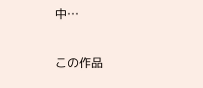中…

この作品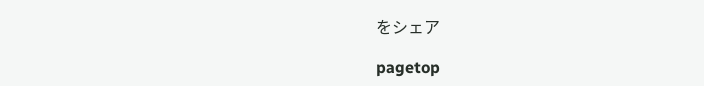をシェア

pagetop